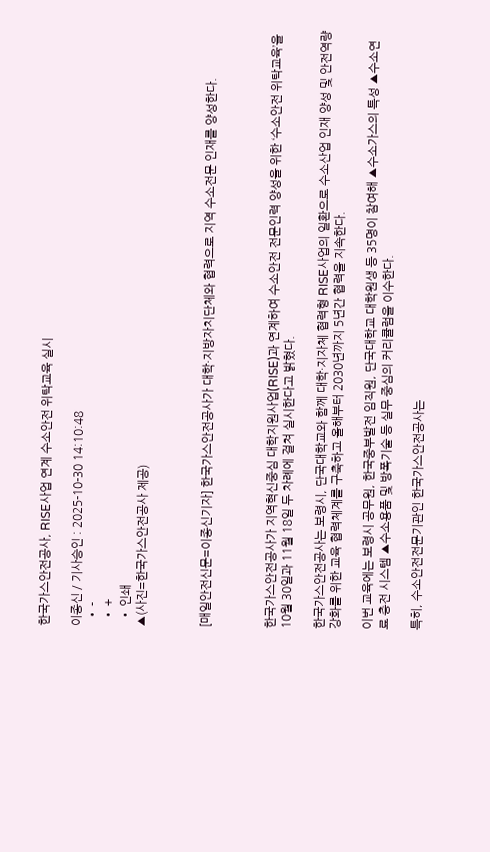한국가스안전공사, RISE사업 연계 수소안전 위탁교육 실시

이종신 / 기사승인 : 2025-10-30 14:10:48
  • -
  • +
  • 인쇄
▲(사진=한국가스안전공사 제공)



[매일안전신문=이종신기자] 한국가스안전공사가 대학·지방자치단체와 협력으로 지역 수소전문 인재를 양성한다.



한국가스안전공사가 지역혁신중심 대학지원사업(RISE)과 연계하여 수소안전 전문인력 양성을 위한 ‘수소안전 위탁교육’을 10월 30일과 11월 18일 두 차례에 걸쳐 실시한다고 밝혔다.

한국가스안전공사는 보령시, 단국대학교와 함께 대학·지자체 협력형 RISE사업의 일환으로 수소산업 인재 양성 및 안전역량 강화를 위한 교육 협력체계를 구축하고 올해부터 2030년까지 5년간 협력을 지속한다.

이번 교육에는 보령시 공무원, 한국중부발전 임직원, 단국대학교 대학원생 등 35명이 참여해 ▲수소가스의 특성 ▲수소연료 충전 시스템 ▲수소용품 및 방폭기술 등 실무 중심의 커리큘럼을 이수한다.

특히, 수소안전전문기관인 한국가스안전공사는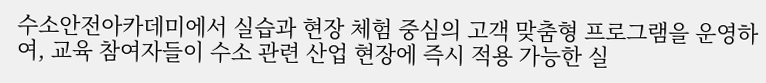수소안전아카데미에서 실습과 현장 체험 중심의 고객 맞춤형 프로그램을 운영하여, 교육 참여자들이 수소 관련 산업 현장에 즉시 적용 가능한 실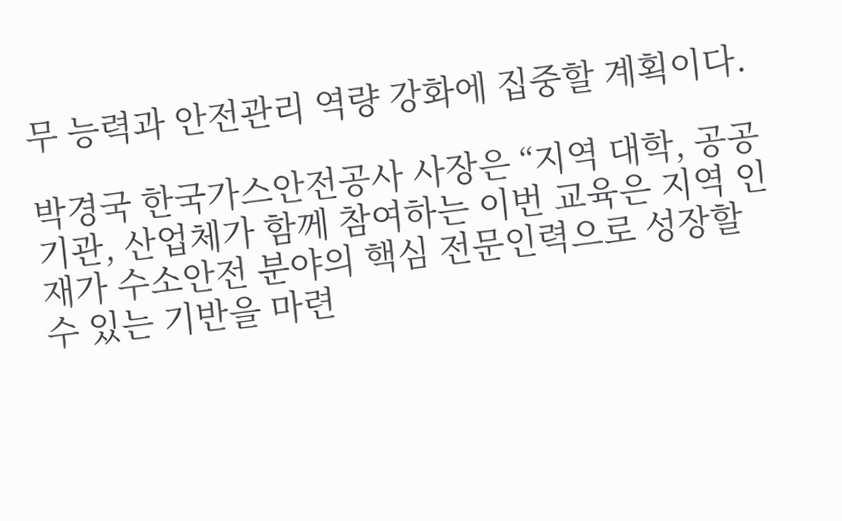무 능력과 안전관리 역량 강화에 집중할 계획이다.

박경국 한국가스안전공사 사장은 “지역 대학, 공공기관, 산업체가 함께 참여하는 이번 교육은 지역 인재가 수소안전 분야의 핵심 전문인력으로 성장할 수 있는 기반을 마련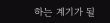하는 계기가 될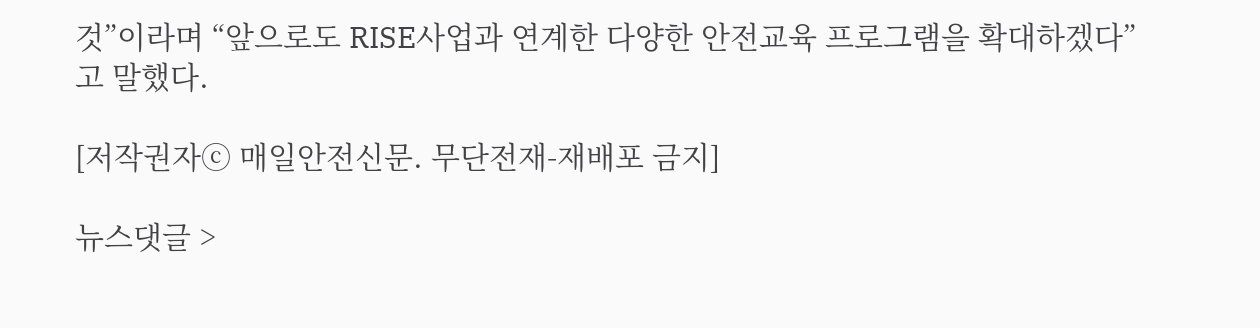것”이라며 “앞으로도 RISE사업과 연계한 다양한 안전교육 프로그램을 확대하겠다”고 말했다.

[저작권자ⓒ 매일안전신문. 무단전재-재배포 금지]

뉴스댓글 >